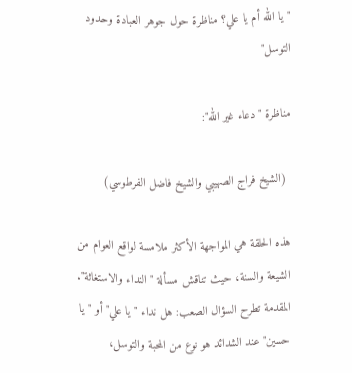"يا الله أم يا علي؟ مناظرة حول جوهر العبادة وحدود التوسل"

مناظرة "دعاء غير الله":

 (الشيخ فراج الصهيبي والشيخ فاضل الفرطوسي)

هذه الحلقة هي المواجهة الأكثر ملامسة لواقع العوام من الشيعة والسنة، حيث تناقش مسألة "النداء والاستغاثة". المقدمة تطرح السؤال الصعب: هل نداء "يا علي" أو "يا حسين" عند الشدائد هو نوع من المحبة والتوسل،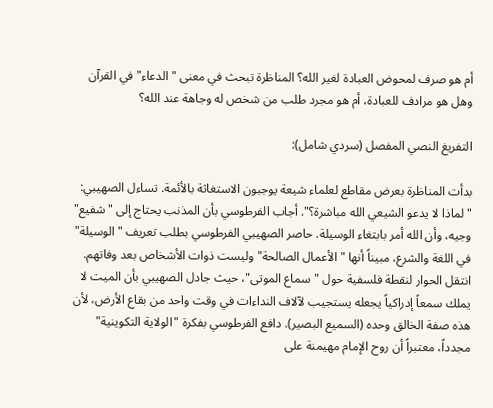أم هو صرف لمحوض العبادة لغير الله؟ المناظرة تبحث في معنى "الدعاء" في القرآن وهل هو مرادف للعبادة، أم هو مجرد طلب من شخص له وجاهة عند الله؟

التفريغ النصي المفصل (سردي شامل):

بدأت المناظرة بعرض مقاطع لعلماء شيعة يوجبون الاستغاثة بالأئمة. تساءل الصهيبي: "لماذا لا يدعو الشيعي الله مباشرة؟". أجاب الفرطوسي بأن المذنب يحتاج إلى "شفيع" وجيه، وأن الله أمر بابتغاء الوسيلة. حاصر الصهيبي الفرطوسي بطلب تعريف "الوسيلة" في اللغة والشرع، مبيناً أنها "الأعمال الصالحة" وليست ذوات الأشخاص بعد وفاتهم. انتقل الحوار لنقطة فلسفية حول "سماع الموتى"، حيث جادل الصهيبي بأن الميت لا يملك سمعاً إدراكياً يجعله يستجيب لآلاف النداءات في وقت واحد من بقاع الأرض، لأن هذه صفة الخالق وحده (السميع البصير). دافع الفرطوسي بفكرة "الولاية التكوينية" مجدداً، معتبراً أن روح الإمام مهيمنة على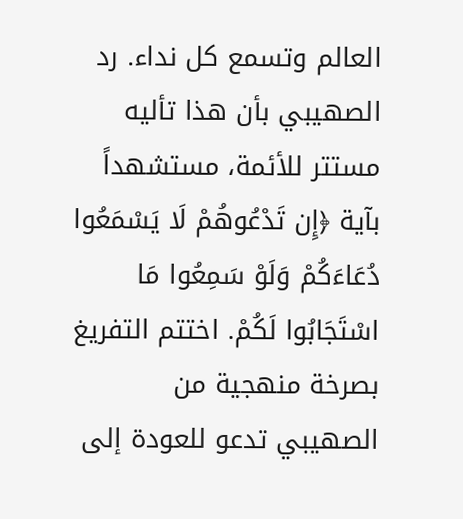العالم وتسمع كل نداء. رد الصهيبي بأن هذا تأليه مستتر للأئمة، مستشهداً بآية ﴿إِن تَدْعُوهُمْ لَا يَسْمَعُوا دُعَاءَكُمْ وَلَوْ سَمِعُوا مَا اسْتَجَابُوا لَكُمْ. اختتم التفريغ بصرخة منهجية من الصهيبي تدعو للعودة إلى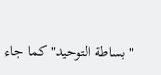"بساطة التوحيد" كما جاء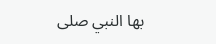بها النبي صلى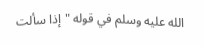الله عليه وسلم في قوله "إذا سألت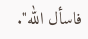فاسأل الله".